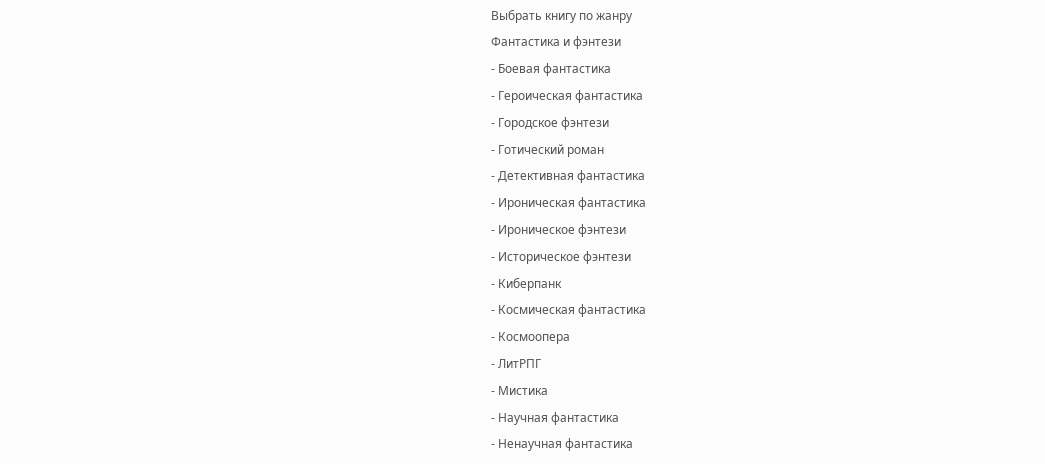Выбрать книгу по жанру
Фантастика и фэнтези
- Боевая фантастика
- Героическая фантастика
- Городское фэнтези
- Готический роман
- Детективная фантастика
- Ироническая фантастика
- Ироническое фэнтези
- Историческое фэнтези
- Киберпанк
- Космическая фантастика
- Космоопера
- ЛитРПГ
- Мистика
- Научная фантастика
- Ненаучная фантастика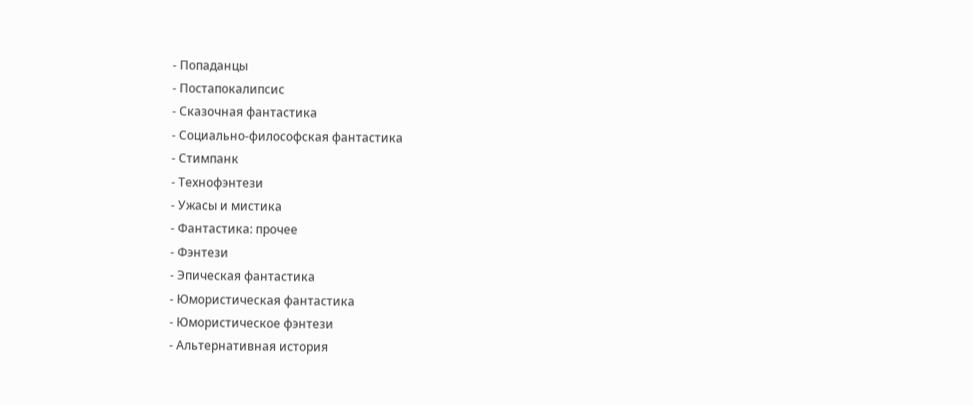- Попаданцы
- Постапокалипсис
- Сказочная фантастика
- Социально-философская фантастика
- Стимпанк
- Технофэнтези
- Ужасы и мистика
- Фантастика: прочее
- Фэнтези
- Эпическая фантастика
- Юмористическая фантастика
- Юмористическое фэнтези
- Альтернативная история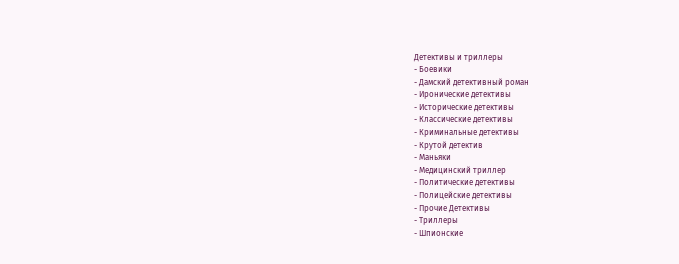Детективы и триллеры
- Боевики
- Дамский детективный роман
- Иронические детективы
- Исторические детективы
- Классические детективы
- Криминальные детективы
- Крутой детектив
- Маньяки
- Медицинский триллер
- Политические детективы
- Полицейские детективы
- Прочие Детективы
- Триллеры
- Шпионские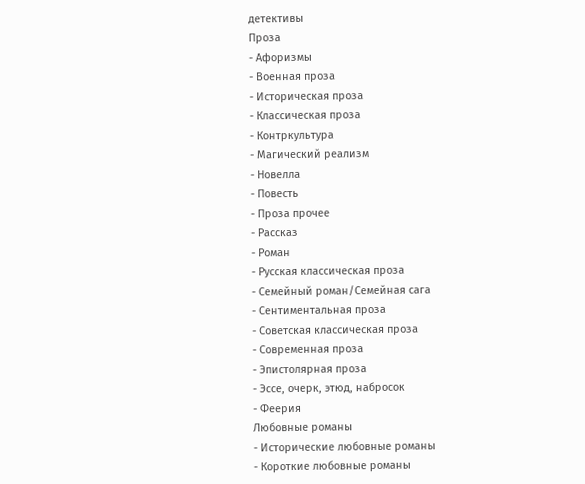детективы
Проза
- Афоризмы
- Военная проза
- Историческая проза
- Классическая проза
- Контркультура
- Магический реализм
- Новелла
- Повесть
- Проза прочее
- Рассказ
- Роман
- Русская классическая проза
- Семейный роман/Семейная сага
- Сентиментальная проза
- Советская классическая проза
- Современная проза
- Эпистолярная проза
- Эссе, очерк, этюд, набросок
- Феерия
Любовные романы
- Исторические любовные романы
- Короткие любовные романы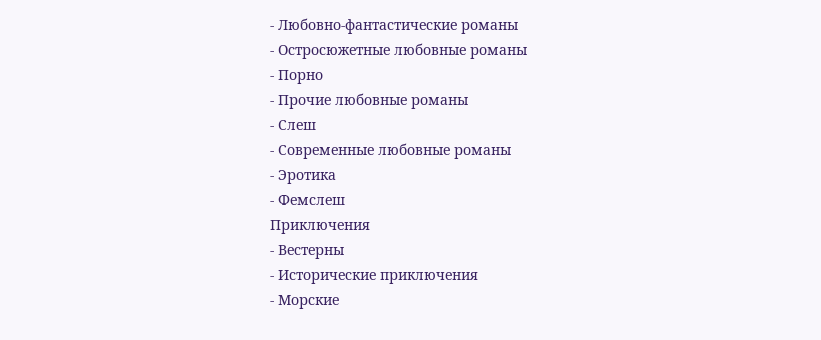- Любовно-фантастические романы
- Остросюжетные любовные романы
- Порно
- Прочие любовные романы
- Слеш
- Современные любовные романы
- Эротика
- Фемслеш
Приключения
- Вестерны
- Исторические приключения
- Морские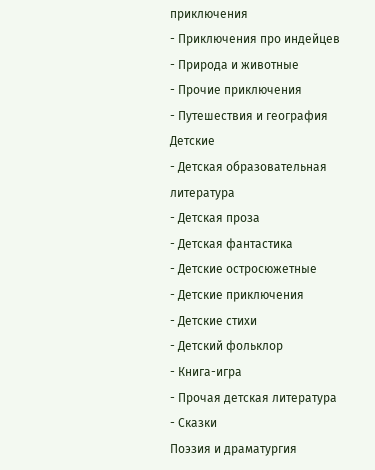приключения
- Приключения про индейцев
- Природа и животные
- Прочие приключения
- Путешествия и география
Детские
- Детская образовательная литература
- Детская проза
- Детская фантастика
- Детские остросюжетные
- Детские приключения
- Детские стихи
- Детский фольклор
- Книга-игра
- Прочая детская литература
- Сказки
Поэзия и драматургия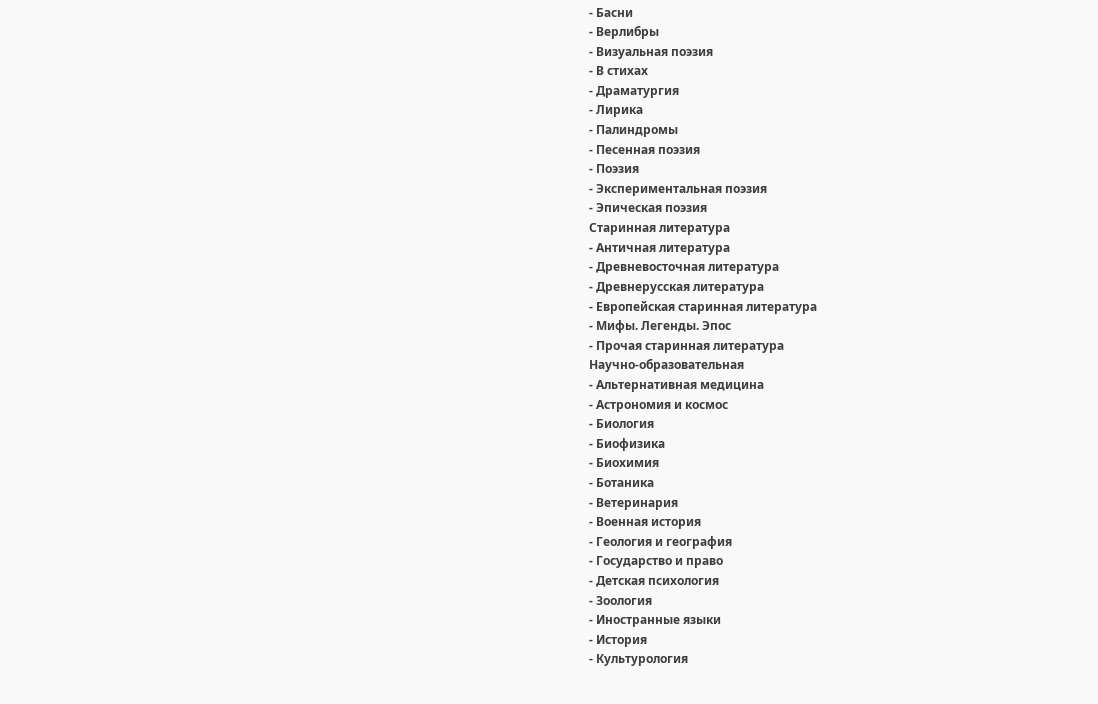- Басни
- Верлибры
- Визуальная поэзия
- В стихах
- Драматургия
- Лирика
- Палиндромы
- Песенная поэзия
- Поэзия
- Экспериментальная поэзия
- Эпическая поэзия
Старинная литература
- Античная литература
- Древневосточная литература
- Древнерусская литература
- Европейская старинная литература
- Мифы. Легенды. Эпос
- Прочая старинная литература
Научно-образовательная
- Альтернативная медицина
- Астрономия и космос
- Биология
- Биофизика
- Биохимия
- Ботаника
- Ветеринария
- Военная история
- Геология и география
- Государство и право
- Детская психология
- Зоология
- Иностранные языки
- История
- Культурология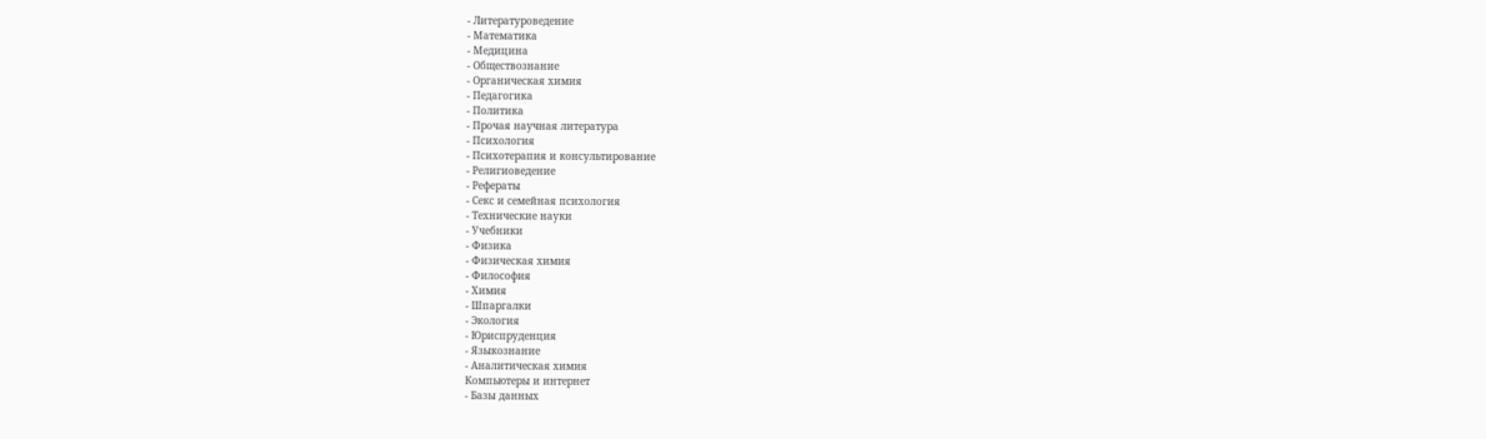- Литературоведение
- Математика
- Медицина
- Обществознание
- Органическая химия
- Педагогика
- Политика
- Прочая научная литература
- Психология
- Психотерапия и консультирование
- Религиоведение
- Рефераты
- Секс и семейная психология
- Технические науки
- Учебники
- Физика
- Физическая химия
- Философия
- Химия
- Шпаргалки
- Экология
- Юриспруденция
- Языкознание
- Аналитическая химия
Компьютеры и интернет
- Базы данных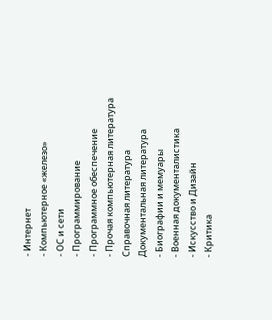- Интернет
- Компьютерное «железо»
- ОС и сети
- Программирование
- Программное обеспечение
- Прочая компьютерная литература
Справочная литература
Документальная литература
- Биографии и мемуары
- Военная документалистика
- Искусство и Дизайн
- Критика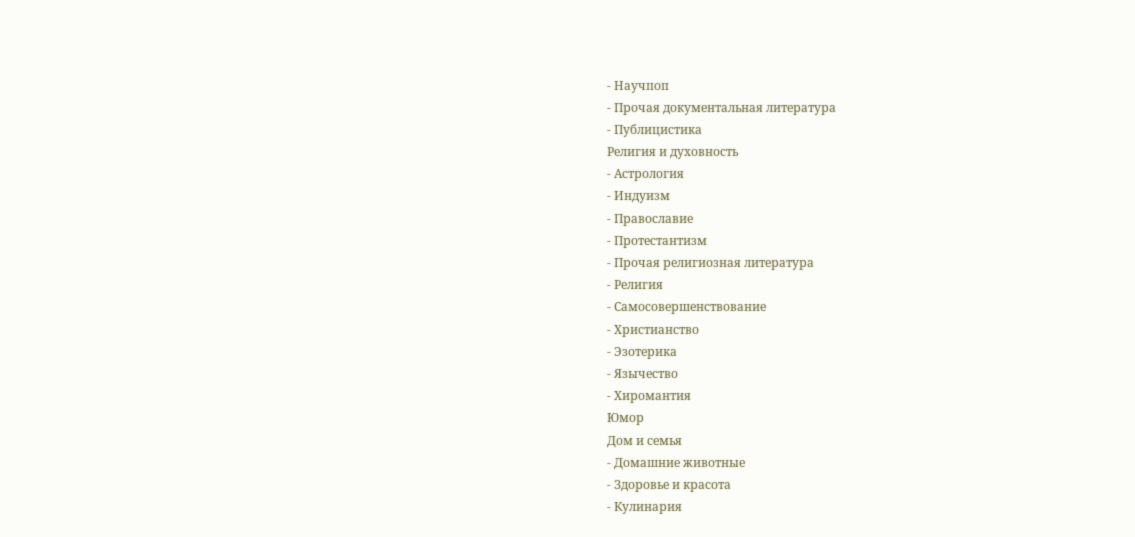- Научпоп
- Прочая документальная литература
- Публицистика
Религия и духовность
- Астрология
- Индуизм
- Православие
- Протестантизм
- Прочая религиозная литература
- Религия
- Самосовершенствование
- Христианство
- Эзотерика
- Язычество
- Хиромантия
Юмор
Дом и семья
- Домашние животные
- Здоровье и красота
- Кулинария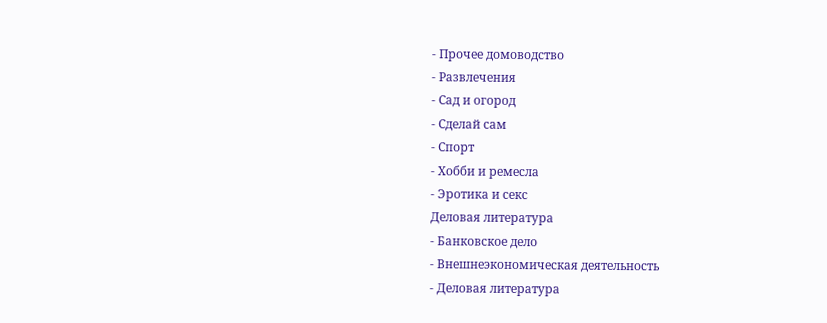- Прочее домоводство
- Развлечения
- Сад и огород
- Сделай сам
- Спорт
- Хобби и ремесла
- Эротика и секс
Деловая литература
- Банковское дело
- Внешнеэкономическая деятельность
- Деловая литература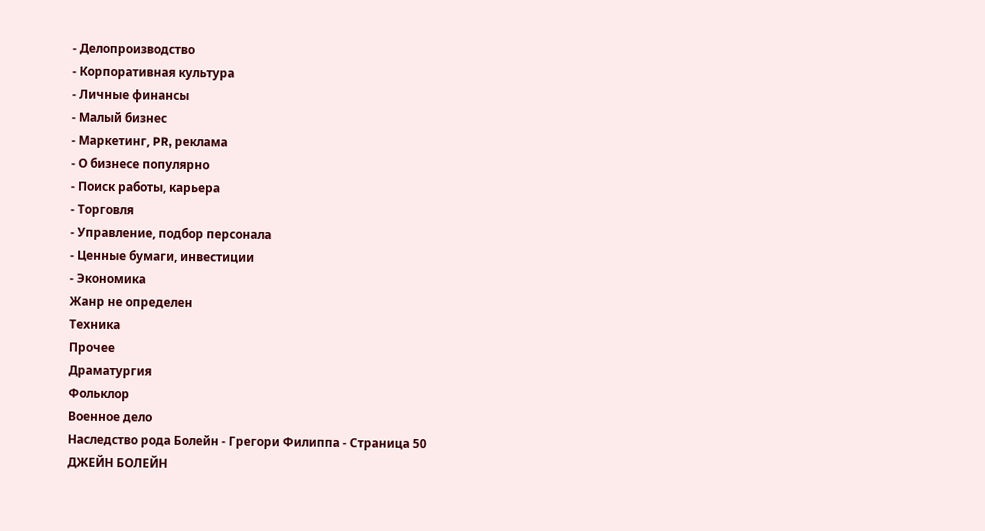- Делопроизводство
- Корпоративная культура
- Личные финансы
- Малый бизнес
- Маркетинг, PR, реклама
- О бизнесе популярно
- Поиск работы, карьера
- Торговля
- Управление, подбор персонала
- Ценные бумаги, инвестиции
- Экономика
Жанр не определен
Техника
Прочее
Драматургия
Фольклор
Военное дело
Наследство рода Болейн - Грегори Филиппа - Страница 50
ДЖЕЙН БОЛЕЙН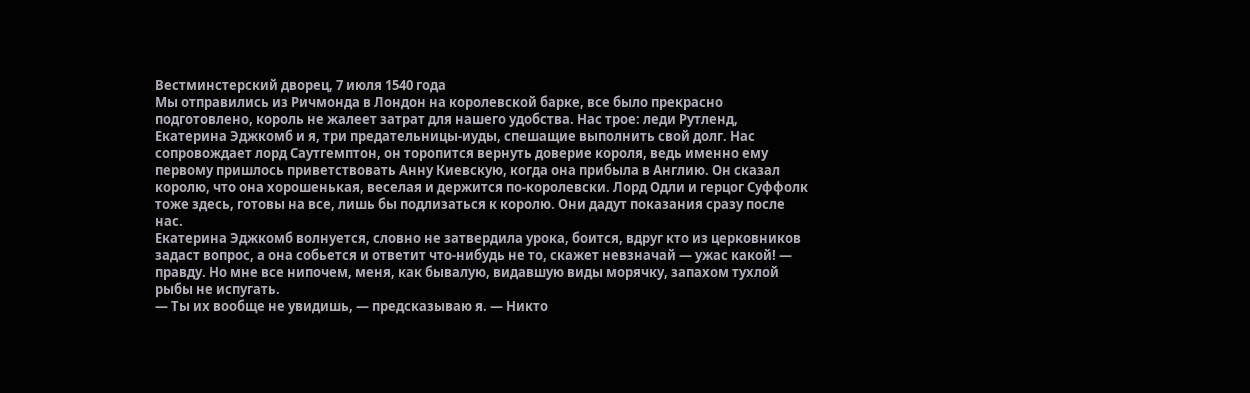Вестминстерский дворец, 7 июля 1540 года
Мы отправились из Ричмонда в Лондон на королевской барке, все было прекрасно подготовлено, король не жалеет затрат для нашего удобства. Нас трое: леди Рутленд, Екатерина Эджкомб и я, три предательницы-иуды, спешащие выполнить свой долг. Нас сопровождает лорд Саутгемптон, он торопится вернуть доверие короля, ведь именно ему первому пришлось приветствовать Анну Киевскую, когда она прибыла в Англию. Он сказал королю, что она хорошенькая, веселая и держится по-королевски. Лорд Одли и герцог Суффолк тоже здесь, готовы на все, лишь бы подлизаться к королю. Они дадут показания сразу после нас.
Екатерина Эджкомб волнуется, словно не затвердила урока, боится, вдруг кто из церковников задаст вопрос, а она собьется и ответит что-нибудь не то, скажет невзначай — ужас какой! — правду. Но мне все нипочем, меня, как бывалую, видавшую виды морячку, запахом тухлой рыбы не испугать.
— Ты их вообще не увидишь, — предсказываю я. — Никто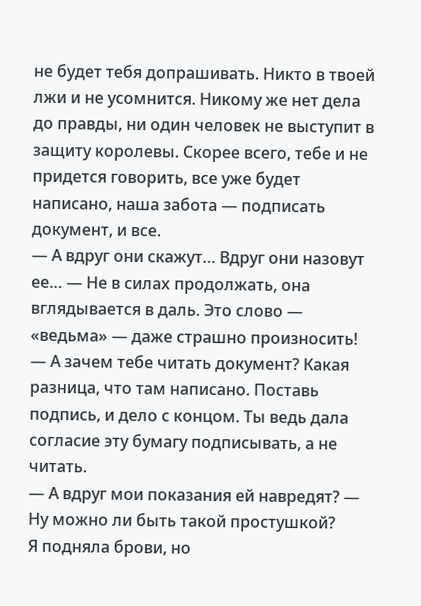не будет тебя допрашивать. Никто в твоей лжи и не усомнится. Никому же нет дела до правды, ни один человек не выступит в защиту королевы. Скорее всего, тебе и не придется говорить, все уже будет написано, наша забота — подписать документ, и все.
— А вдруг они скажут… Вдруг они назовут ее… — Не в силах продолжать, она вглядывается в даль. Это слово — «ведьма» — даже страшно произносить!
— А зачем тебе читать документ? Какая разница, что там написано. Поставь подпись, и дело с концом. Ты ведь дала согласие эту бумагу подписывать, а не читать.
— А вдруг мои показания ей навредят? — Ну можно ли быть такой простушкой?
Я подняла брови, но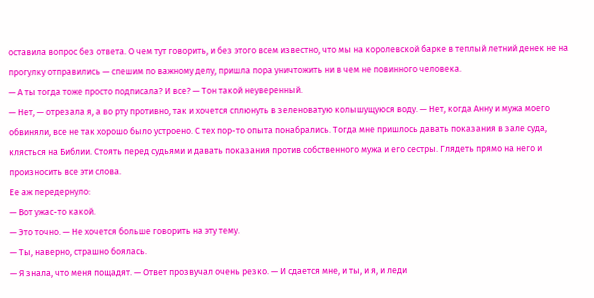оставила вопрос без ответа. О чем тут говорить, и без этого всем известно, что мы на королевской барке в теплый летний денек не на прогулку отправились — спешим по важному делу, пришла пора уничтожить ни в чем не повинного человека.
— А ты тогда тоже просто подписала? И все? — Тон такой неуверенный.
— Нет, — отрезала я, а во рту противно, так и хочется сплюнуть в зеленоватую колышущуюся воду. — Нет, когда Анну и мужа моего обвиняли, все не так хорошо было устроено. С тех пор-то опыта понабрались. Тогда мне пришлось давать показания в зале суда, клясться на Библии. Стоять перед судьями и давать показания против собственного мужа и его сестры. Глядеть прямо на него и произносить все эти слова.
Ее аж передернуло:
— Вот ужас-то какой.
— Это точно. — Не хочется больше говорить на эту тему.
— Ты, наверно, страшно боялась.
— Я знала, что меня пощадят. — Ответ прозвучал очень резко. — И сдается мне, и ты, и я, и леди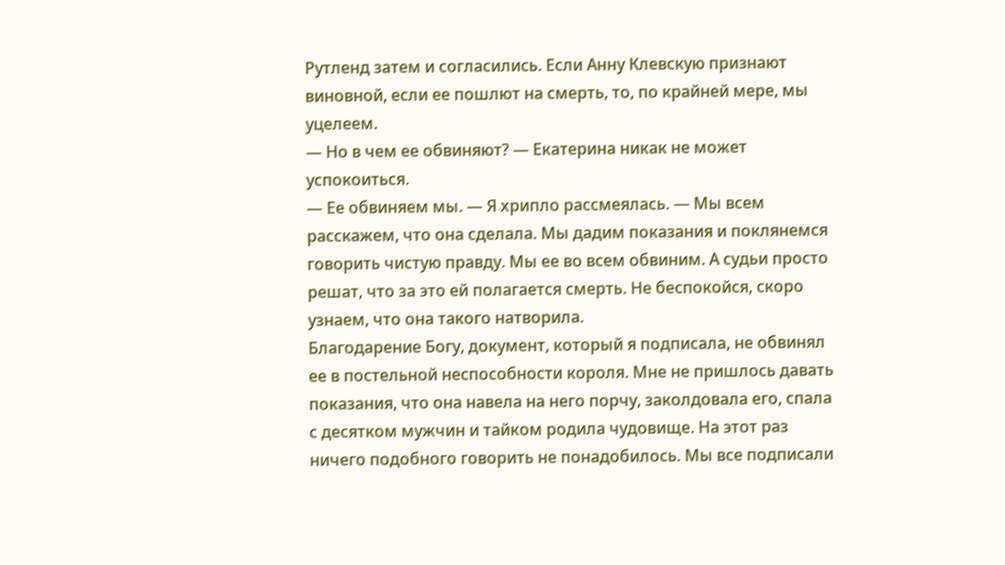Рутленд затем и согласились. Если Анну Клевскую признают виновной, если ее пошлют на смерть, то, по крайней мере, мы уцелеем.
— Но в чем ее обвиняют? — Екатерина никак не может успокоиться.
— Ее обвиняем мы. — Я хрипло рассмеялась. — Мы всем расскажем, что она сделала. Мы дадим показания и поклянемся говорить чистую правду. Мы ее во всем обвиним. А судьи просто решат, что за это ей полагается смерть. Не беспокойся, скоро узнаем, что она такого натворила.
Благодарение Богу, документ, который я подписала, не обвинял ее в постельной неспособности короля. Мне не пришлось давать показания, что она навела на него порчу, заколдовала его, спала с десятком мужчин и тайком родила чудовище. На этот раз ничего подобного говорить не понадобилось. Мы все подписали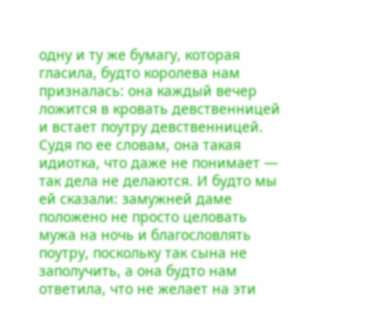одну и ту же бумагу, которая гласила, будто королева нам призналась: она каждый вечер ложится в кровать девственницей и встает поутру девственницей. Судя по ее словам, она такая идиотка, что даже не понимает — так дела не делаются. И будто мы ей сказали: замужней даме положено не просто целовать мужа на ночь и благословлять поутру, поскольку так сына не заполучить, а она будто нам ответила, что не желает на эти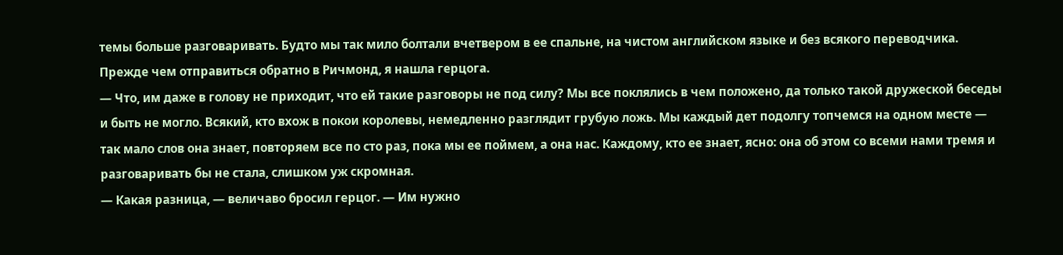темы больше разговаривать. Будто мы так мило болтали вчетвером в ее спальне, на чистом английском языке и без всякого переводчика.
Прежде чем отправиться обратно в Ричмонд, я нашла герцога.
— Что, им даже в голову не приходит, что ей такие разговоры не под силу? Мы все поклялись в чем положено, да только такой дружеской беседы и быть не могло. Всякий, кто вхож в покои королевы, немедленно разглядит грубую ложь. Мы каждый дет подолгу топчемся на одном месте — так мало слов она знает, повторяем все по сто раз, пока мы ее поймем, а она нас. Каждому, кто ее знает, ясно: она об этом со всеми нами тремя и разговаривать бы не стала, слишком уж скромная.
— Какая разница, — величаво бросил герцог. — Им нужно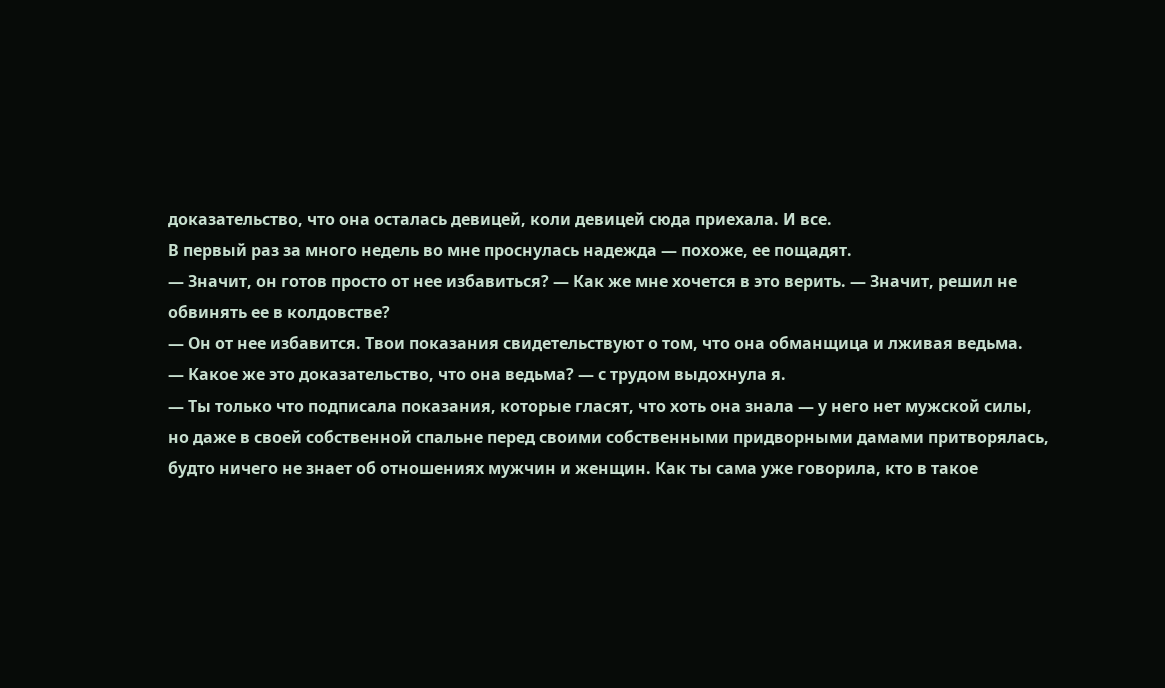доказательство, что она осталась девицей, коли девицей сюда приехала. И все.
В первый раз за много недель во мне проснулась надежда — похоже, ее пощадят.
— Значит, он готов просто от нее избавиться? — Как же мне хочется в это верить. — Значит, решил не обвинять ее в колдовстве?
— Он от нее избавится. Твои показания свидетельствуют о том, что она обманщица и лживая ведьма.
— Какое же это доказательство, что она ведьма? — с трудом выдохнула я.
— Ты только что подписала показания, которые гласят, что хоть она знала — у него нет мужской силы, но даже в своей собственной спальне перед своими собственными придворными дамами притворялась, будто ничего не знает об отношениях мужчин и женщин. Как ты сама уже говорила, кто в такое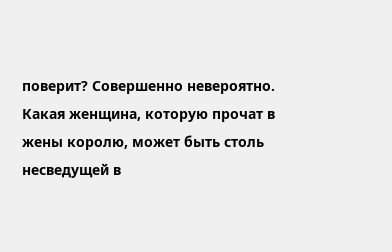поверит? Совершенно невероятно. Какая женщина, которую прочат в жены королю, может быть столь несведущей в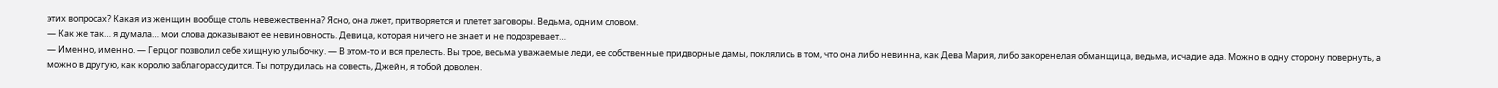этих вопросах? Какая из женщин вообще столь невежественна? Ясно, она лжет, притворяется и плетет заговоры. Ведьма, одним словом.
— Как же так… я думала… мои слова доказывают ее невиновность. Девица, которая ничего не знает и не подозревает…
— Именно, именно. — Герцог позволил себе хищную улыбочку. — В этом-то и вся прелесть. Вы трое, весьма уважаемые леди, ее собственные придворные дамы, поклялись в том, что она либо невинна, как Дева Мария, либо закоренелая обманщица, ведьма, исчадие ада. Можно в одну сторону повернуть, а можно в другую, как королю заблагорассудится. Ты потрудилась на совесть, Джейн, я тобой доволен.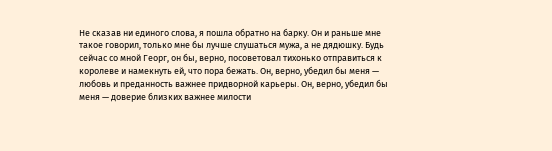Не сказав ни единого слова, я пошла обратно на барку. Он и раньше мне такое говорил, только мне бы лучше слушаться мужа, а не дядюшку. Будь сейчас со мной Георг, он бы, верно, посоветовал тихонько отправиться к королеве и намекнуть ей, что пора бежать. Он, верно, убедил бы меня — любовь и преданность важнее придворной карьеры. Он, верно, убедил бы меня — доверие близких важнее милости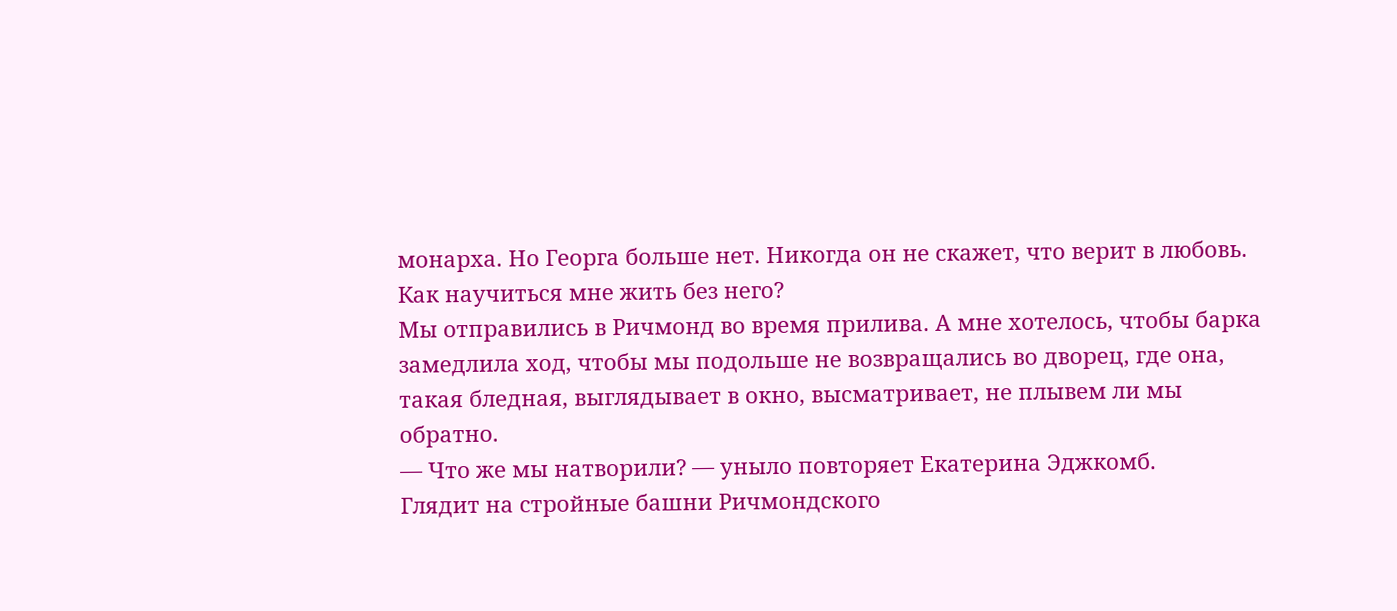монарха. Но Георга больше нет. Никогда он не скажет, что верит в любовь. Как научиться мне жить без него?
Мы отправились в Ричмонд во время прилива. А мне хотелось, чтобы барка замедлила ход, чтобы мы подольше не возвращались во дворец, где она, такая бледная, выглядывает в окно, высматривает, не плывем ли мы обратно.
— Что же мы натворили? — уныло повторяет Екатерина Эджкомб.
Глядит на стройные башни Ричмондского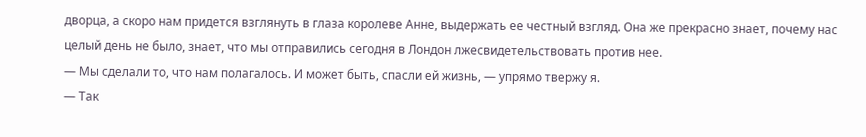дворца, а скоро нам придется взглянуть в глаза королеве Анне, выдержать ее честный взгляд. Она же прекрасно знает, почему нас целый день не было, знает, что мы отправились сегодня в Лондон лжесвидетельствовать против нее.
— Мы сделали то, что нам полагалось. И может быть, спасли ей жизнь, — упрямо твержу я.
— Так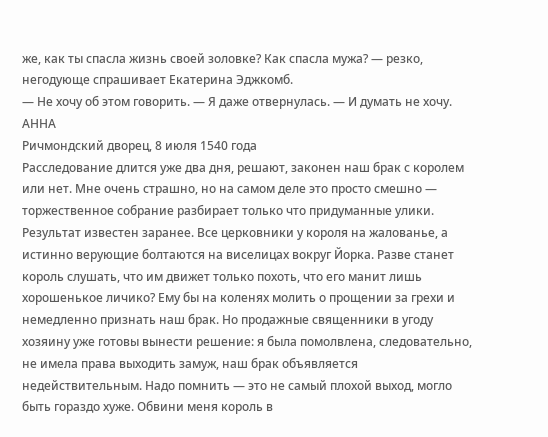же, как ты спасла жизнь своей золовке? Как спасла мужа? — резко, негодующе спрашивает Екатерина Эджкомб.
— Не хочу об этом говорить. — Я даже отвернулась. — И думать не хочу.
АННА
Ричмондский дворец, 8 июля 1540 года
Расследование длится уже два дня, решают, законен наш брак с королем или нет. Мне очень страшно, но на самом деле это просто смешно — торжественное собрание разбирает только что придуманные улики. Результат известен заранее. Все церковники у короля на жалованье, а истинно верующие болтаются на виселицах вокруг Йорка. Разве станет король слушать, что им движет только похоть, что его манит лишь хорошенькое личико? Ему бы на коленях молить о прощении за грехи и немедленно признать наш брак. Но продажные священники в угоду хозяину уже готовы вынести решение: я была помолвлена, следовательно, не имела права выходить замуж, наш брак объявляется недействительным. Надо помнить — это не самый плохой выход, могло быть гораздо хуже. Обвини меня король в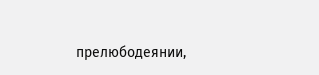прелюбодеянии,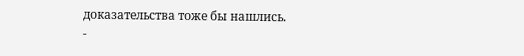доказательства тоже бы нашлись.
-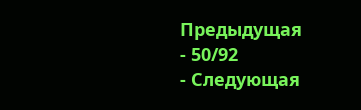Предыдущая
- 50/92
- Следующая